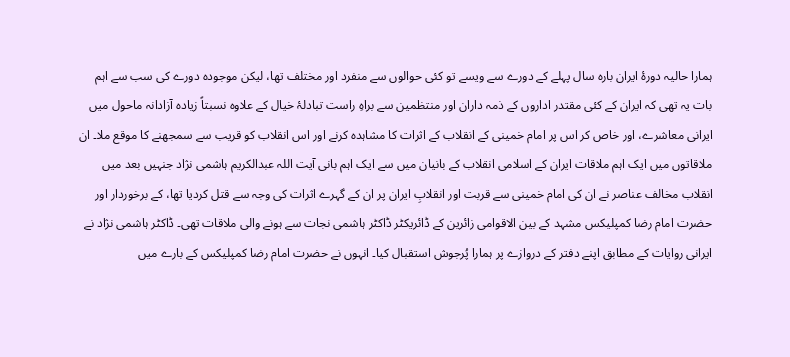ہمارا حالیہ دورۂ ایران بارہ سال پہلے کے دورے سے ویسے تو کئی حوالوں سے منفرد اور مختلف تھا، لیکن موجودہ دورے کی سب سے اہم بات یہ تھی کہ ایران کے کئی مقتدر اداروں کے ذمہ داران اور منتظمین سے براہِ راست تبادلۂ خیال کے علاوہ نسبتاً زیادہ آزادانہ ماحول میں ایرانی معاشرے، اور خاص کر اس پر امام خمینی کے انقلاب کے اثرات کا مشاہدہ کرنے اور اس انقلاب کو قریب سے سمجھنے کا موقع ملا۔ ان ملاقاتوں میں ایک اہم ملاقات ایران کے اسلامی انقلاب کے بانیان میں سے ایک اہم بانی آیت اللہ عبدالکریم ہاشمی نژاد جنہیں بعد میں انقلاب مخالف عناصر نے ان کی امام خمینی سے قربت اور انقلابِ ایران پر ان کے گہرے اثرات کی وجہ سے قتل کردیا تھا، کے برخوردار اور حضرت امام رضا کمپلیکس مشہد کے بین الاقوامی زائرین کے ڈائریکٹر ڈاکٹر ہاشمی نجات سے ہونے والی ملاقات تھی۔ ڈاکٹر ہاشمی نژاد نے ایرانی روایات کے مطابق اپنے دفتر کے دروازے پر ہمارا پُرجوش استقبال کیا۔ انہوں نے حضرت امام رضا کمپلیکس کے بارے میں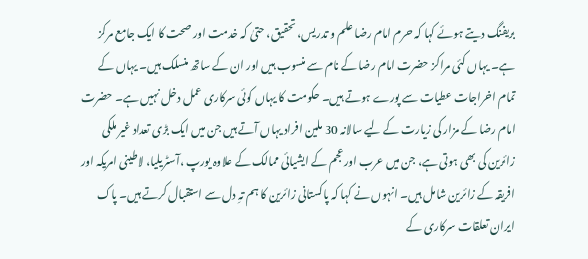بریفنگ دیتے ہوئے کہا کہ حرم امام رضا علم و تدریس، تحقیق، حتیٰ کہ خدمت اور صحت کا ایک جامع مرکز ہے۔ یہاں کئی مراکز حضرت امام رضا کے نام سے منسوب ہیں اور ان کے ساتھ منسلک ہیں۔ یہاں کے تمام اخراجات عطیات سے پورے ہوتے ہیں۔ حکومت کا یہاں کوئی سرکاری عمل دخل نہیں ہے۔ حضرت امام رضا کے مزار کی زیارت کے لیے سالانہ 30 ملین افراد یہاں آتے ہیں جن میں ایک بڑی تعداد غیر ملکی زائرین کی بھی ہوتی ہے، جن میں عرب اور عجم کے ایشیائی ممالک کے علاوہ یورپ ،آسٹریلیا، لاطینی امریکہ اور افریقہ کے زائرین شامل ہیں۔ انہوں نے کہا کہ پاکستانی زائرین کا ہم تہِ دل سے استقبال کرتے ہیں۔ پاک ایران تعلقات سرکاری کے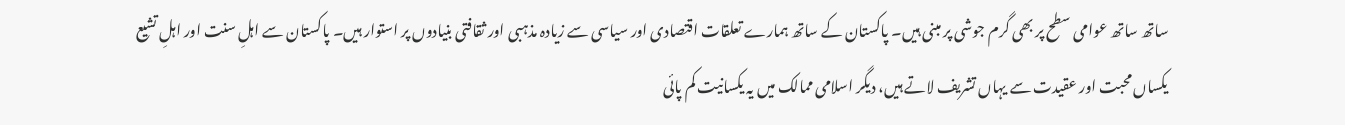ساتھ ساتھ عوامی سطح پر بھی گرم جوشی پر مبنی ہیں۔ پاکستان کے ساتھ ہمارے تعلقات اقتصادی اور سیاسی سے زیادہ مذہبی اور ثقافتی بنیادوں پر استوار ہیں۔ پاکستان سے اہلِ سنت اور اہلِ تشیع یکساں محبت اور عقیدت سے یہاں تشریف لاتے ہیں، دیگر اسلامی ممالک میں یہ یکسانیت کم پائی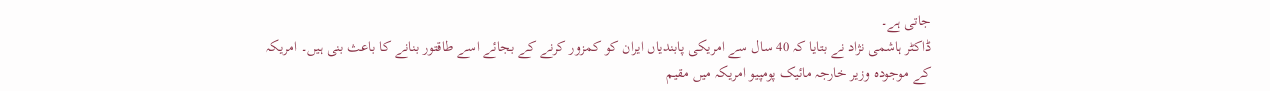جاتی ہے۔
ڈاکٹر ہاشمی نژاد نے بتایا کہ 40 سال سے امریکی پابندیاں ایران کو کمزور کرنے کے بجائے اسے طاقتور بنانے کا باعث بنی ہیں۔ امریکہ کے موجودہ وزیر خارجہ مائیک پومپیو امریکہ میں مقیم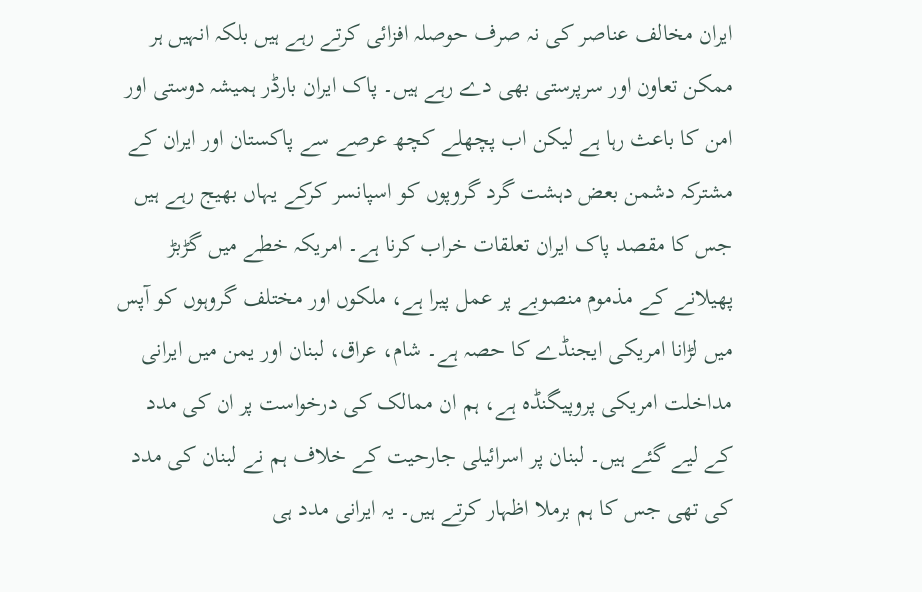ایران مخالف عناصر کی نہ صرف حوصلہ افزائی کرتے رہے ہیں بلکہ انہیں ہر ممکن تعاون اور سرپرستی بھی دے رہے ہیں۔ پاک ایران بارڈر ہمیشہ دوستی اور امن کا باعث رہا ہے لیکن اب پچھلے کچھ عرصے سے پاکستان اور ایران کے مشترکہ دشمن بعض دہشت گرد گروپوں کو اسپانسر کرکے یہاں بھیج رہے ہیں جس کا مقصد پاک ایران تعلقات خراب کرنا ہے۔ امریکہ خطے میں گڑبڑ پھیلانے کے مذموم منصوبے پر عمل پیرا ہے، ملکوں اور مختلف گروہوں کو آپس میں لڑانا امریکی ایجنڈے کا حصہ ہے۔ شام، عراق، لبنان اور یمن میں ایرانی مداخلت امریکی پروپیگنڈہ ہے، ہم ان ممالک کی درخواست پر ان کی مدد کے لیے گئے ہیں۔ لبنان پر اسرائیلی جارحیت کے خلاف ہم نے لبنان کی مدد کی تھی جس کا ہم برملا اظہار کرتے ہیں۔ یہ ایرانی مدد ہی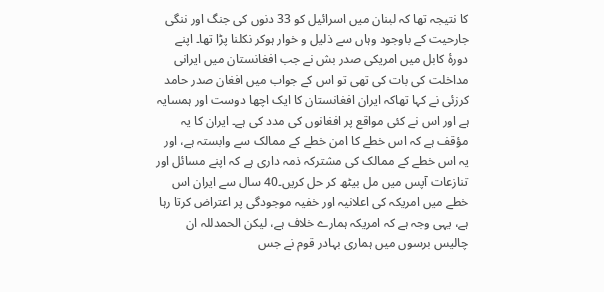کا نتیجہ تھا کہ لبنان میں اسرائیل کو 33 دنوں کی جنگ اور ننگی جارحیت کے باوجود وہاں سے ذلیل و خوار ہوکر نکلنا پڑا تھا۔ اپنے دورۂ کابل میں امریکی صدر بش نے جب افغانستان میں ایرانی مداخلت کی بات کی تھی تو اس کے جواب میں افغان صدر حامد کرزئی نے کہا تھاکہ ایران افغانستان کا ایک اچھا دوست اور ہمسایہ ہے اور اس نے کئی مواقع پر افغانوں کی مدد کی ہے۔ ایران کا یہ مؤقف ہے کہ اس خطے کا امن خطے کے ممالک سے وابستہ ہے، اور یہ اس خطے کے ممالک کی مشترکہ ذمہ داری ہے کہ اپنے مسائل اور تنازعات آپس میں مل بیٹھ کر حل کریں۔40 سال سے ایران اس خطے میں امریکہ کی اعلانیہ اور خفیہ موجودگی پر اعتراض کرتا رہا ہے، یہی وجہ ہے کہ امریکہ ہمارے خلاف ہے، لیکن الحمدللہ ان چالیس برسوں میں ہماری بہادر قوم نے جس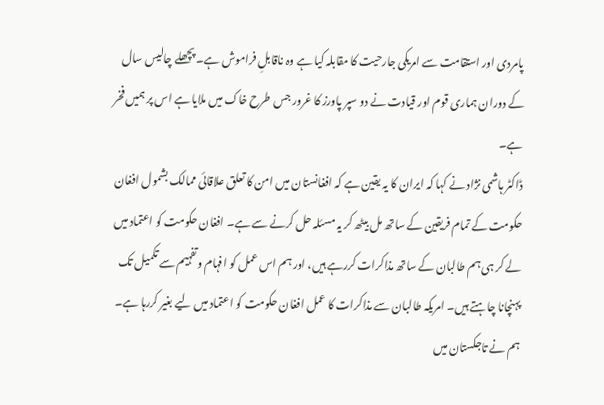پامردی اور استقامت سے امریکی جارحیت کا مقابلہ کیا ہے وہ ناقابلِ فراموش ہے۔ پچھلے چالیس سال کے دوران ہماری قوم اور قیادت نے دو سپر پاورز کا غرور جس طرح خاک میں ملایا ہے اس پر ہمیں فخر ہے۔
ڈاکٹر ہاشمی نژاد نے کہا کہ ایران کا یہ یقین ہے کہ افغانستان میں امن کا تعلق علاقائی ممالک بشمول افغان حکومت کے تمام فریقین کے ساتھ مل بیٹھ کر یہ مسئلہ حل کرنے سے ہے۔ افغان حکومت کو اعتماد میں لے کر ہی ہم طالبان کے ساتھ مذاکرات کررہے ہیں، اور ہم اس عمل کو افہام وتفہیم سے تکمیل تک پہنچانا چاہتے ہیں۔ امریکہ طالبان سے مذاکرات کا عمل افغان حکومت کو اعتماد میں لیے بغیر کررہا ہے۔ ہم نے تاجکستان میں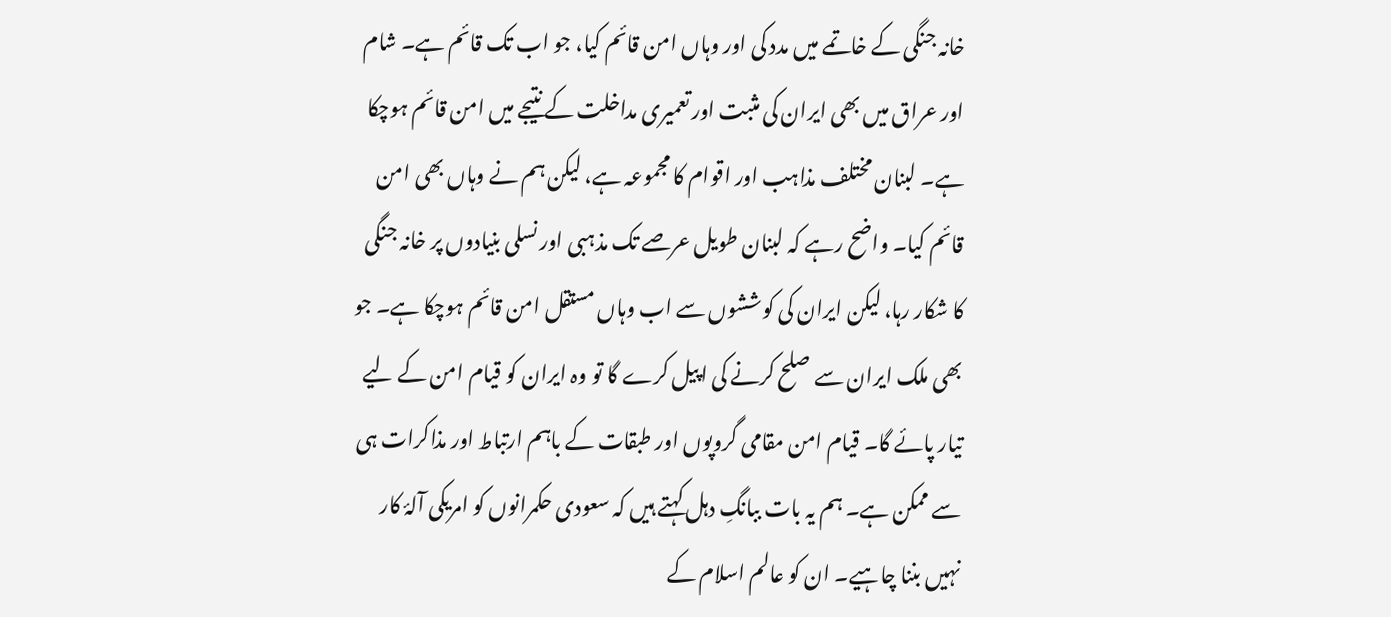خانہ جنگی کے خاتمے میں مدد کی اور وہاں امن قائم کیا، جو اب تک قائم ہے۔ شام اور عراق میں بھی ایران کی مثبت اور تعمیری مداخلت کے نتیجے میں امن قائم ہوچکا ہے۔ لبنان مختلف مذاہب اور اقوام کا مجموعہ ہے، لیکن ہم نے وہاں بھی امن قائم کیا۔ واضح رہے کہ لبنان طویل عرصے تک مذہبی اور نسلی بنیادوں پر خانہ جنگی کا شکار رہا، لیکن ایران کی کوششوں سے اب وہاں مستقل امن قائم ہوچکا ہے۔ جو بھی ملک ایران سے صلح کرنے کی اپیل کرے گا تو وہ ایران کو قیام امن کے لیے تیار پائے گا۔ قیام امن مقامی گروپوں اور طبقات کے باہم ارتباط اور مذاکرات ہی سے ممکن ہے۔ ہم یہ بات ببانگِ دہل کہتے ہیں کہ سعودی حکمرانوں کو امریکی آلۂ کار نہیں بننا چاہیے۔ ان کو عالم اسلام کے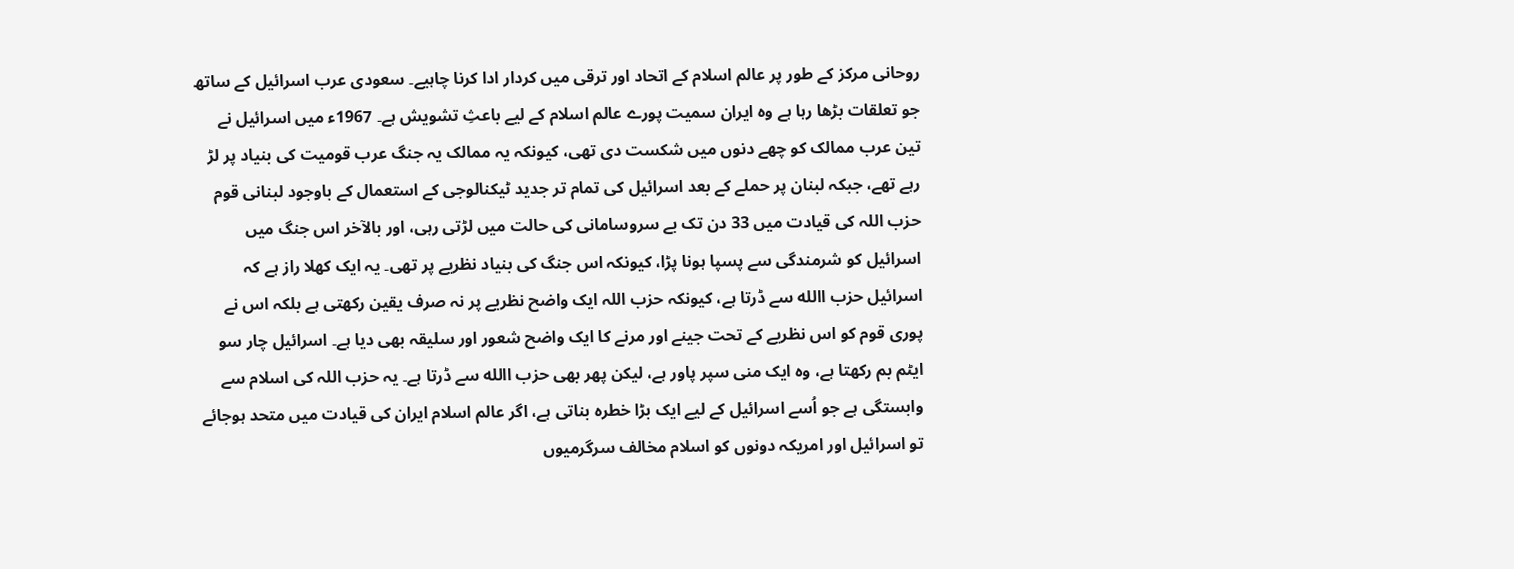روحانی مرکز کے طور پر عالم اسلام کے اتحاد اور ترقی میں کردار ادا کرنا چاہیے۔ سعودی عرب اسرائیل کے ساتھ جو تعلقات بڑھا رہا ہے وہ ایران سمیت پورے عالم اسلام کے لیے باعثِ تشویش ہے۔ 1967ء میں اسرائیل نے تین عرب ممالک کو چھے دنوں میں شکست دی تھی، کیونکہ یہ ممالک یہ جنگ عرب قومیت کی بنیاد پر لڑ رہے تھے، جبکہ لبنان پر حملے کے بعد اسرائیل کی تمام تر جدید ٹیکنالوجی کے استعمال کے باوجود لبنانی قوم حزب اللہ کی قیادت میں 33 دن تک بے سروسامانی کی حالت میں لڑتی رہی، اور بالآخر اس جنگ میں اسرائیل کو شرمندگی سے پسپا ہونا پڑا، کیونکہ اس جنگ کی بنیاد نظریے پر تھی۔ یہ ایک کھلا راز ہے کہ اسرائیل حزب االله سے ڈرتا ہے، کیونکہ حزب اللہ ایک واضح نظریے پر نہ صرف یقین رکھتی ہے بلکہ اس نے پوری قوم کو اس نظریے کے تحت جینے اور مرنے کا ایک واضح شعور اور سلیقہ بھی دیا ہے۔ اسرائیل چار سو ایٹم بم رکھتا ہے، وہ ایک منی سپر پاور ہے، لیکن پھر بھی حزب االله سے ڈرتا ہے۔ یہ حزب اللہ کی اسلام سے وابستگی ہے جو اُسے اسرائیل کے لیے ایک بڑا خطرہ بناتی ہے، اگر عالم اسلام ایران کی قیادت میں متحد ہوجائے تو اسرائیل اور امریکہ دونوں کو اسلام مخالف سرگرمیوں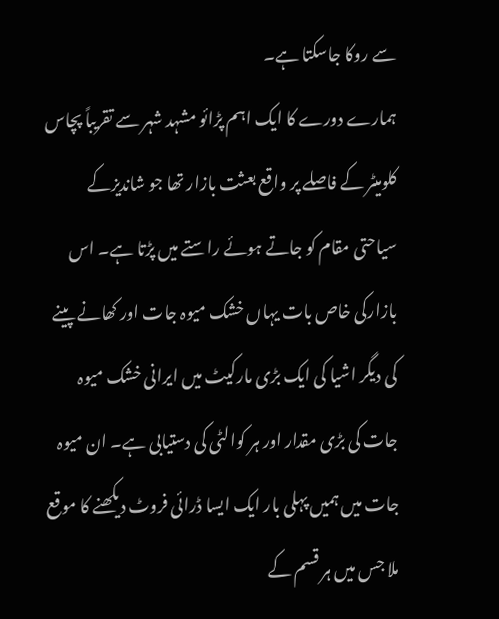سے روکا جاسکتا ہے۔
ہمارے دورے کا ایک اہم پڑائو مشہد شہر سے تقریباً پچاس کلومیٹر کے فاصلے پر واقع بعثت بازار تھا جو شاندیزکے سیاحتی مقام کو جاتے ہوئے راستے میں پڑتا ہے۔ اس بازارکی خاص بات یہاں خشک میوہ جات اور کھانے پینے کی دیگر اشیا کی ایک بڑی مارکیٹ میں ایرانی خشک میوہ جات کی بڑی مقدار اور ہر کوالٹی کی دستیابی ہے۔ ان میوہ جات میں ہمیں پہلی بار ایک ایسا ڈرائی فروٹ دیکھنے کا موقع ملا جس میں ہر قسم کے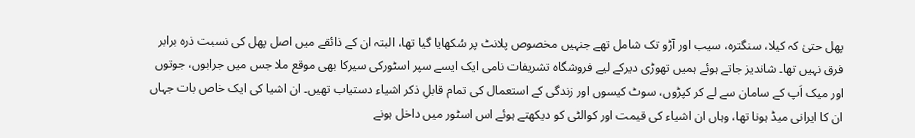پھل حتیٰ کہ کیلا، سنگترہ، سیب اور آڑو تک شامل تھے جنہیں مخصوص پلانٹ پر سُکھایا گیا تھا، البتہ ان کے ذائقے میں اصل پھل کی نسبت ذرہ برابر فرق نہیں تھا۔ شاندیز جاتے ہوئے ہمیں تھوڑی دیرکے لیے فروشگاہ تشریفات نامی ایک ایسے سپر اسٹورکی سیرکا بھی موقع ملا جس میں جرابوں، جوتوں اور میک اَپ کے سامان سے لے کر کپڑوں، سوٹ کیسوں اور زندگی کے استعمال کی تمام قابلِ ذکر اشیاء دستیاب تھیں۔ ان اشیا کی ایک خاص بات جہاں ان کا ایرانی میڈ ہونا تھا، وہاں ان اشیاء کی قیمت اور کوالٹی کو دیکھتے ہوئے اس اسٹور میں داخل ہونے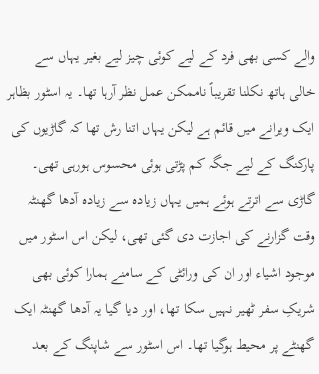والے کسی بھی فرد کے لیے کوئی چیز لیے بغیر یہاں سے خالی ہاتھ نکلنا تقریباً ناممکن عمل نظر آرہا تھا۔ یہ اسٹور بظاہر ایک ویرانے میں قائم ہے لیکن یہاں اتنا رش تھا کہ گاڑیوں کی پارکنگ کے لیے جگہ کم پڑتی ہوئی محسوس ہورہی تھی۔ گاڑی سے اترتے ہوئے ہمیں یہاں زیادہ سے زیادہ آدھا گھنٹہ وقت گزارنے کی اجازت دی گئی تھی، لیکن اس اسٹور میں موجود اشیاء اور ان کی ورائٹی کے سامنے ہمارا کوئی بھی شریکِ سفر ٹھیر نہیں سکا تھا، اور دیا گیا یہ آدھا گھنٹہ ایک گھنٹے پر محیط ہوگیا تھا۔ اس اسٹور سے شاپنگ کے بعد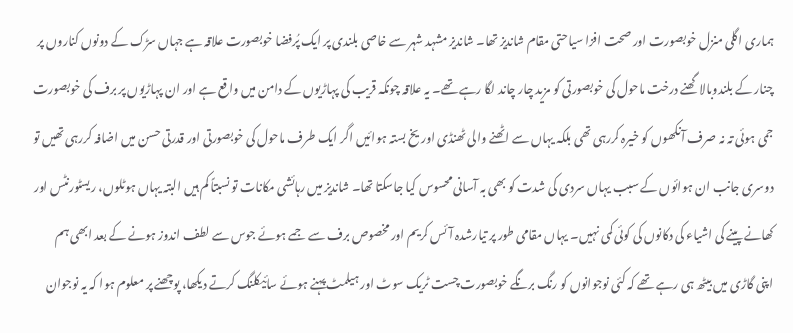ہماری اگلی منزل خوبصورت اور صحت افزا سیاحتی مقام شاندیز تھا۔ شاندیز مشہد شہر سے خاصی بلندی پر ایک پُرفضا خوبصورت علاقہ ہے جہاں سڑک کے دونوں کناروں پر چنار کے بلندوبالا گھنے درخت ماحول کی خوبصورتی کو مزید چار چاند لگا رہے تھے۔ یہ علاقہ چونکہ قریب کی پہاڑیوں کے دامن میں واقع ہے اور ان پہاڑیوں پر برف کی خوبصورت جمی ہوئی تہ نہ صرف آنکھوں کو خیرہ کررہی تھی بلکہ یہاں سے اٹھنے والی ٹھنڈی اور یخ بستہ ہوائیں اگر ایک طرف ماحول کی خوبصورتی اور قدرتی حسن میں اضافہ کررہی تھیں تو دوسری جانب ان ہوائوں کے سبب یہاں سردی کی شدت کو بھی بہ آسانی محسوس کیا جاسکتا تھا۔ شاندیز میں رہائشی مکانات تو نسبتاً کم ہیں البتہ یہاں ہوٹلوں، ریسٹورنٹس اور کھانے پینے کی اشیاء کی دکانوں کی کوئی کمی نہیں۔ یہاں مقامی طور پر تیارشدہ آئس کریم اور مخصوص برف سے جمے ہوئے جوس سے لطف اندوز ہونے کے بعد ابھی ہم اپنی گاڑی میں بیٹھ ہی رہے تھے کہ کئی نوجوانوں کو رنگ برنگے خوبصورت چست ٹریک سوٹ اور ہیلمٹ پہنے ہوئے سائیکلنگ کرتے دیکھا، پوچھنے پر معلوم ہوا کہ یہ نوجوان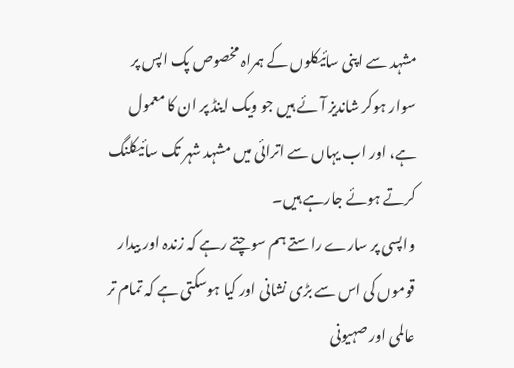مشہد سے اپنی سائیکلوں کے ہمراہ مخصوص پک اپس پر سوار ہوکر شاندیز آئے ہیں جو ویک اینڈ پر ان کا معمول ہے، اور اب یہاں سے اترائی میں مشہد شہر تک سائیکلنگ کرتے ہوئے جارہے ہیں۔
واپسی پر سارے راستے ہم سوچتے رہے کہ زندہ اور بیدار قوموں کی اس سے بڑی نشانی اور کیا ہوسکتی ہے کہ تمام تر عالمی اور صہیونی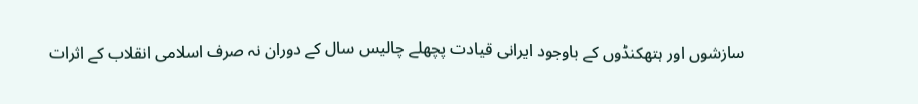سازشوں اور ہتھکنڈوں کے باوجود ایرانی قیادت پچھلے چالیس سال کے دوران نہ صرف اسلامی انقلاب کے اثرات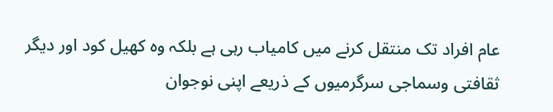عام افراد تک منتقل کرنے میں کامیاب رہی ہے بلکہ وہ کھیل کود اور دیگر ثقافتی وسماجی سرگرمیوں کے ذریعے اپنی نوجوان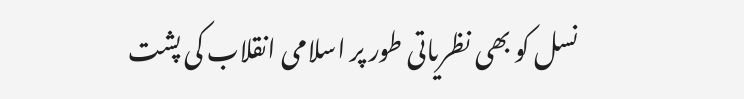نسل کو بھی نظریاتی طور پر اسلامی انقلاب کی پشت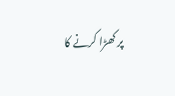پر کھڑا کرنے کا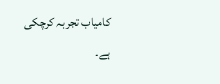کامیاب تجربہ کرچکی ہے۔